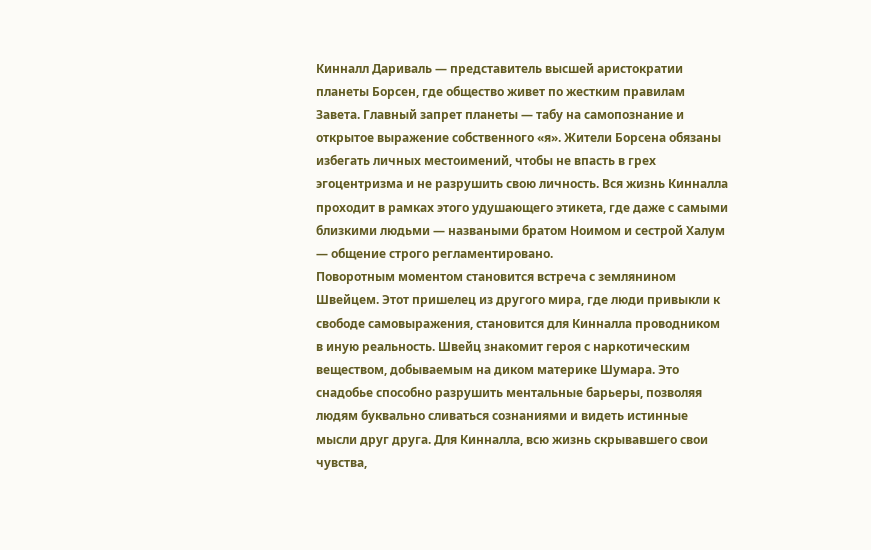Кинналл Дариваль — представитель высшей аристократии планеты Борсен, где общество живет по жестким правилам Завета. Главный запрет планеты — табу на самопознание и открытое выражение собственного «я». Жители Борсена обязаны избегать личных местоимений, чтобы не впасть в грех эгоцентризма и не разрушить свою личность. Вся жизнь Кинналла проходит в рамках этого удушающего этикета, где даже с самыми близкими людьми — назваными братом Ноимом и сестрой Халум — общение строго регламентировано.
Поворотным моментом становится встреча с землянином Швейцем. Этот пришелец из другого мира, где люди привыкли к свободе самовыражения, становится для Кинналла проводником в иную реальность. Швейц знакомит героя с наркотическим веществом, добываемым на диком материке Шумара. Это снадобье способно разрушить ментальные барьеры, позволяя людям буквально сливаться сознаниями и видеть истинные мысли друг друга. Для Кинналла, всю жизнь скрывавшего свои чувства,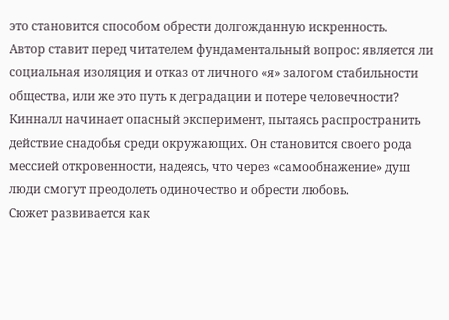это становится способом обрести долгожданную искренность.
Автор ставит перед читателем фундаментальный вопрос: является ли социальная изоляция и отказ от личного «я» залогом стабильности общества, или же это путь к деградации и потере человечности? Кинналл начинает опасный эксперимент, пытаясь распространить действие снадобья среди окружающих. Он становится своего рода мессией откровенности, надеясь, что через «самообнажение» душ люди смогут преодолеть одиночество и обрести любовь.
Сюжет развивается как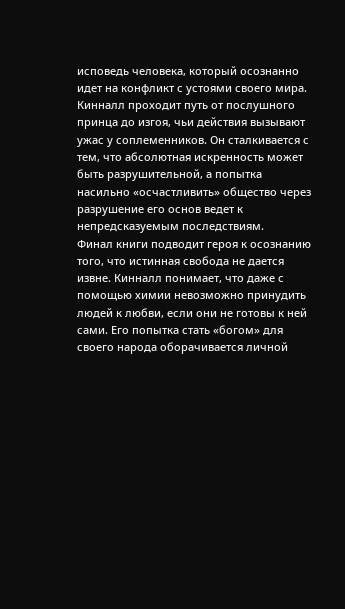исповедь человека, который осознанно идет на конфликт с устоями своего мира. Кинналл проходит путь от послушного принца до изгоя, чьи действия вызывают ужас у соплеменников. Он сталкивается с тем, что абсолютная искренность может быть разрушительной, а попытка насильно «осчастливить» общество через разрушение его основ ведет к непредсказуемым последствиям.
Финал книги подводит героя к осознанию того, что истинная свобода не дается извне. Кинналл понимает, что даже с помощью химии невозможно принудить людей к любви, если они не готовы к ней сами. Его попытка стать «богом» для своего народа оборачивается личной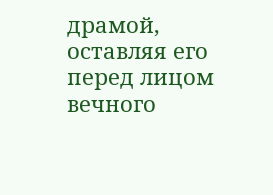драмой, оставляя его перед лицом вечного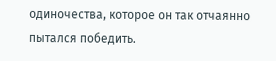одиночества, которое он так отчаянно пытался победить.